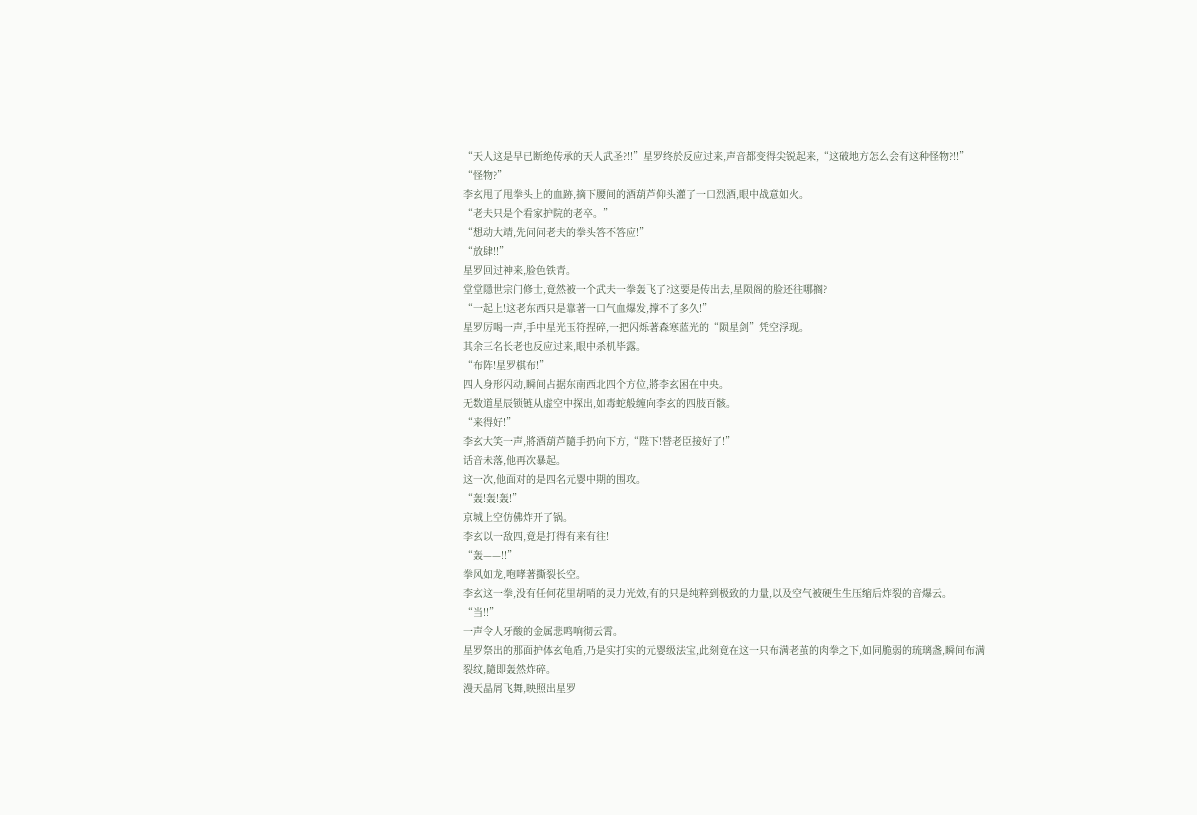“天人这是早已断绝传承的天人武圣?!!”星罗终於反应过来,声音都变得尖锐起来,“这破地方怎么会有这种怪物?!!”
“怪物?”
李玄甩了甩拳头上的血跡,摘下腰间的酒葫芦仰头灌了一口烈酒,眼中战意如火。
“老夫只是个看家护院的老卒。”
“想动大靖,先问问老夫的拳头答不答应!”
“放肆!!”
星罗回过神来,脸色铁青。
堂堂隱世宗门修士,竟然被一个武夫一拳轰飞了?这要是传出去,星陨阁的脸还往哪搁?
“一起上!这老东西只是靠著一口气血爆发,撑不了多久!”
星罗厉喝一声,手中星光玉符捏碎,一把闪烁著森寒蓝光的“陨星剑”凭空浮现。
其余三名长老也反应过来,眼中杀机毕露。
“布阵!星罗棋布!”
四人身形闪动,瞬间占据东南西北四个方位,將李玄困在中央。
无数道星辰锁链从虚空中探出,如毒蛇般缠向李玄的四肢百骸。
“来得好!”
李玄大笑一声,將酒葫芦隨手扔向下方,“陛下!替老臣接好了!”
话音未落,他再次暴起。
这一次,他面对的是四名元婴中期的围攻。
“轰!轰!轰!”
京城上空仿佛炸开了锅。
李玄以一敌四,竟是打得有来有往!
“轰——!!”
拳风如龙,咆哮著撕裂长空。
李玄这一拳,没有任何花里胡哨的灵力光效,有的只是纯粹到极致的力量,以及空气被硬生生压缩后炸裂的音爆云。
“当!!”
一声令人牙酸的金属悲鸣响彻云霄。
星罗祭出的那面护体玄龟盾,乃是实打实的元婴级法宝,此刻竟在这一只布满老茧的肉拳之下,如同脆弱的琉璃盏,瞬间布满裂纹,隨即轰然炸碎。
漫天晶屑飞舞,映照出星罗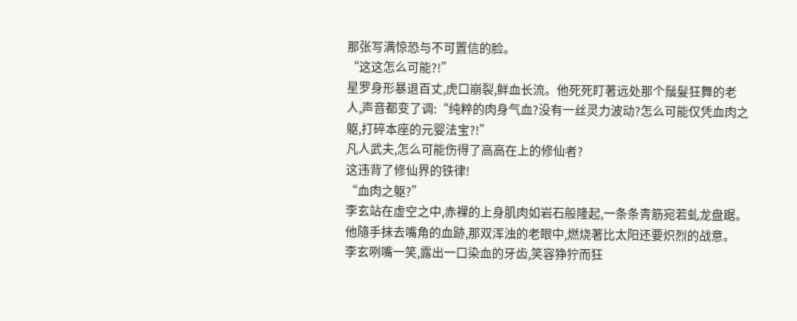那张写满惊恐与不可置信的脸。
“这这怎么可能?!”
星罗身形暴退百丈,虎口崩裂,鲜血长流。他死死盯著远处那个鬚髮狂舞的老人,声音都变了调:“纯粹的肉身气血?没有一丝灵力波动?怎么可能仅凭血肉之躯,打碎本座的元婴法宝?!”
凡人武夫,怎么可能伤得了高高在上的修仙者?
这违背了修仙界的铁律!
“血肉之躯?”
李玄站在虚空之中,赤裸的上身肌肉如岩石般隆起,一条条青筋宛若虬龙盘踞。他隨手抹去嘴角的血跡,那双浑浊的老眼中,燃烧著比太阳还要炽烈的战意。
李玄咧嘴一笑,露出一口染血的牙齿,笑容狰狞而狂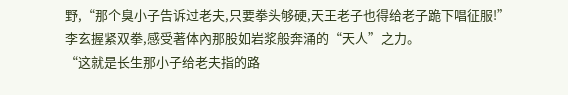野,“那个臭小子告诉过老夫,只要拳头够硬,天王老子也得给老子跪下唱征服!”
李玄握紧双拳,感受著体內那股如岩浆般奔涌的“天人”之力。
“这就是长生那小子给老夫指的路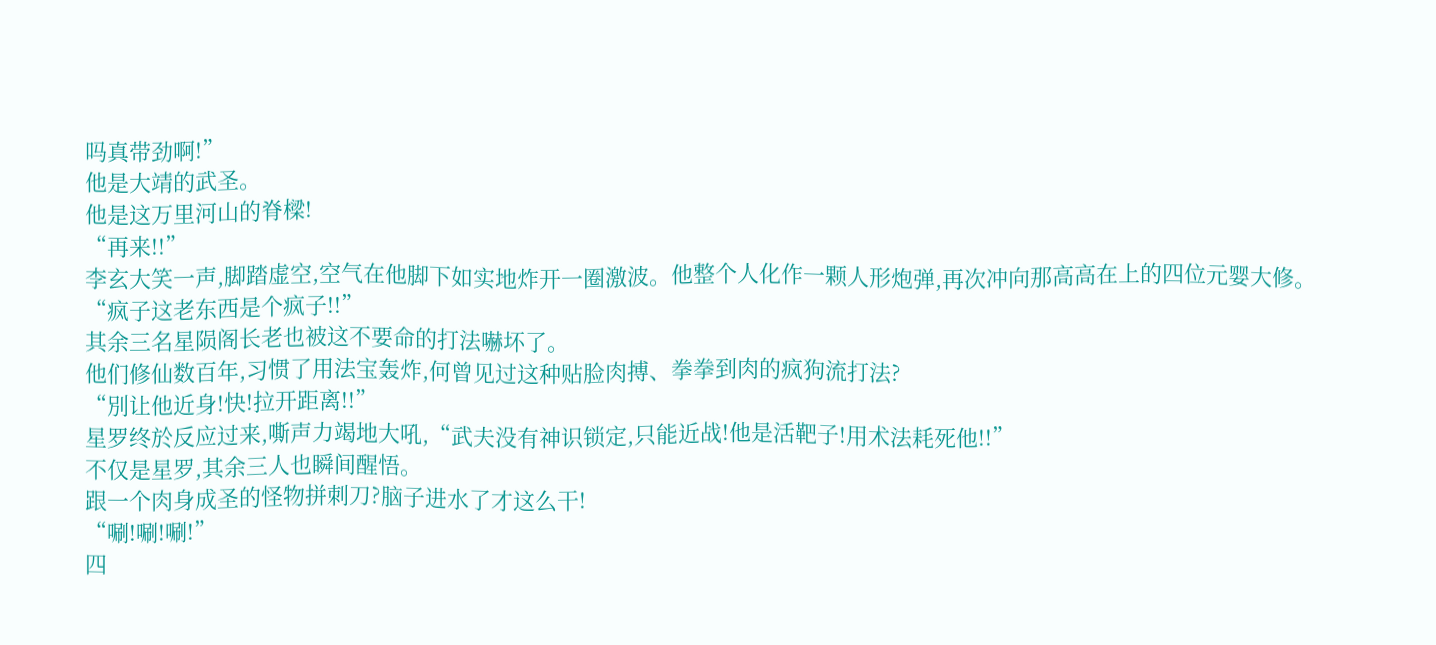吗真带劲啊!”
他是大靖的武圣。
他是这万里河山的脊樑!
“再来!!”
李玄大笑一声,脚踏虚空,空气在他脚下如实地炸开一圈激波。他整个人化作一颗人形炮弹,再次冲向那高高在上的四位元婴大修。
“疯子这老东西是个疯子!!”
其余三名星陨阁长老也被这不要命的打法嚇坏了。
他们修仙数百年,习惯了用法宝轰炸,何曾见过这种贴脸肉搏、拳拳到肉的疯狗流打法?
“別让他近身!快!拉开距离!!”
星罗终於反应过来,嘶声力竭地大吼,“武夫没有神识锁定,只能近战!他是活靶子!用术法耗死他!!”
不仅是星罗,其余三人也瞬间醒悟。
跟一个肉身成圣的怪物拼刺刀?脑子进水了才这么干!
“唰!唰!唰!”
四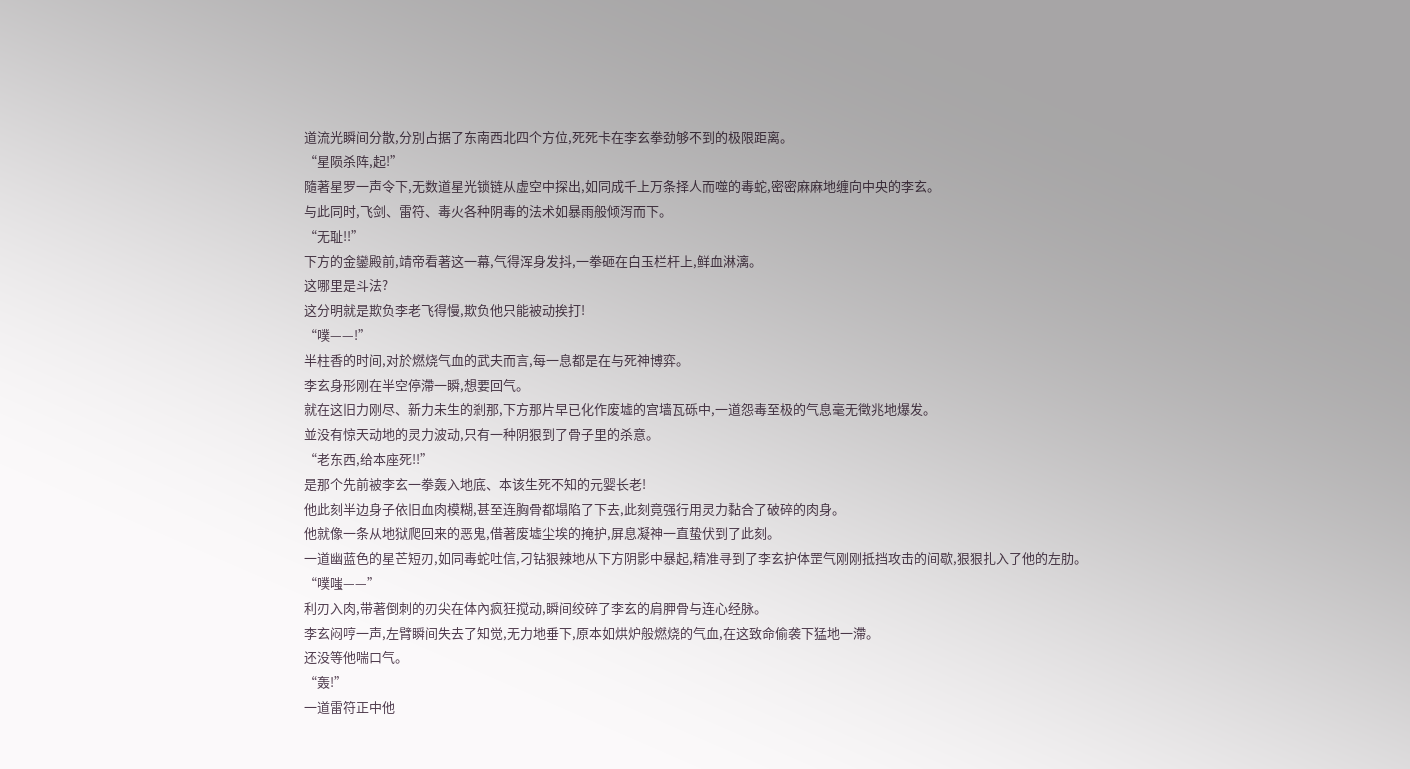道流光瞬间分散,分別占据了东南西北四个方位,死死卡在李玄拳劲够不到的极限距离。
“星陨杀阵,起!”
隨著星罗一声令下,无数道星光锁链从虚空中探出,如同成千上万条择人而噬的毒蛇,密密麻麻地缠向中央的李玄。
与此同时,飞剑、雷符、毒火各种阴毒的法术如暴雨般倾泻而下。
“无耻!!”
下方的金鑾殿前,靖帝看著这一幕,气得浑身发抖,一拳砸在白玉栏杆上,鲜血淋漓。
这哪里是斗法?
这分明就是欺负李老飞得慢,欺负他只能被动挨打!
“噗——!”
半柱香的时间,对於燃烧气血的武夫而言,每一息都是在与死神博弈。
李玄身形刚在半空停滯一瞬,想要回气。
就在这旧力刚尽、新力未生的剎那,下方那片早已化作废墟的宫墙瓦砾中,一道怨毒至极的气息毫无徵兆地爆发。
並没有惊天动地的灵力波动,只有一种阴狠到了骨子里的杀意。
“老东西,给本座死!!”
是那个先前被李玄一拳轰入地底、本该生死不知的元婴长老!
他此刻半边身子依旧血肉模糊,甚至连胸骨都塌陷了下去,此刻竟强行用灵力黏合了破碎的肉身。
他就像一条从地狱爬回来的恶鬼,借著废墟尘埃的掩护,屏息凝神一直蛰伏到了此刻。
一道幽蓝色的星芒短刃,如同毒蛇吐信,刁钻狠辣地从下方阴影中暴起,精准寻到了李玄护体罡气刚刚抵挡攻击的间歇,狠狠扎入了他的左肋。
“噗嗤——”
利刃入肉,带著倒刺的刃尖在体內疯狂搅动,瞬间绞碎了李玄的肩胛骨与连心经脉。
李玄闷哼一声,左臂瞬间失去了知觉,无力地垂下,原本如烘炉般燃烧的气血,在这致命偷袭下猛地一滯。
还没等他喘口气。
“轰!”
一道雷符正中他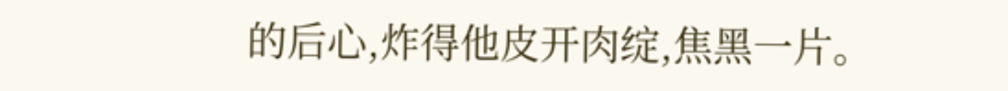的后心,炸得他皮开肉绽,焦黑一片。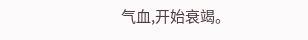气血,开始衰竭。